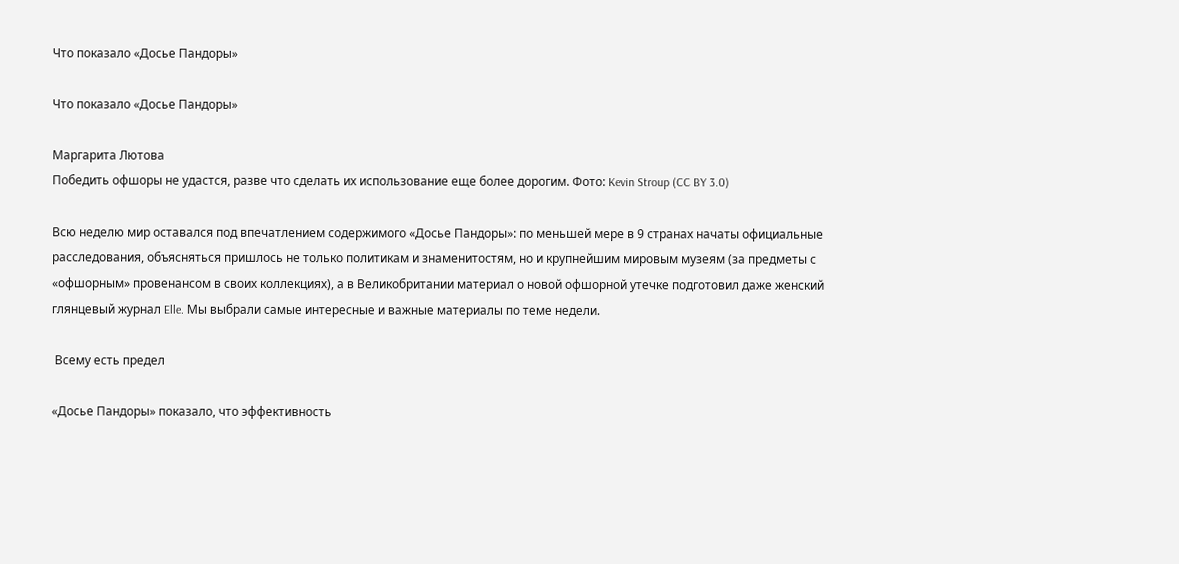Что показало «Досье Пандоры»

Что показало «Досье Пандоры»

Маргарита Лютова
Победить офшоры не удастся, разве что сделать их использование еще более дорогим. Фото: Kevin Stroup (CC BY 3.0)

Всю неделю мир оставался под впечатлением содержимого «Досье Пандоры»: по меньшей мере в 9 странах начаты официальные расследования, объясняться пришлось не только политикам и знаменитостям, но и крупнейшим мировым музеям (за предметы с «офшорным» провенансом в своих коллекциях), а в Великобритании материал о новой офшорной утечке подготовил даже женский глянцевый журнал Elle. Мы выбрали самые интересные и важные материалы по теме недели.

 Всему есть предел

«Досье Пандоры» показало, что эффективность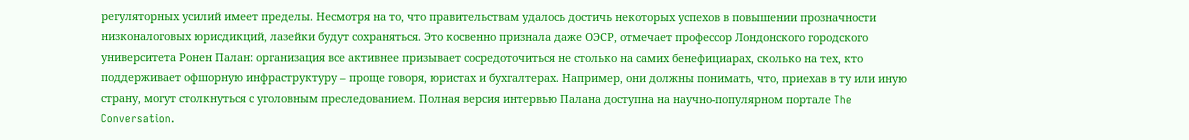регуляторных усилий имеет пределы. Несмотря на то, что правительствам удалось достичь некоторых успехов в повышении прозначности низконалоговых юрисдикций, лазейки будут сохраняться. Это косвенно признала даже ОЭСР, отмечает профессор Лондонского городского университета Ронен Палан: организация все активнее призывает сосредоточиться не столько на самих бенефициарах, сколько на тех, кто поддерживает офшорную инфраструктуру – проще говоря, юристах и бухгалтерах. Например, они должны понимать, что, приехав в ту или иную страну, могут столкнуться с уголовным преследованием. Полная версия интервью Палана доступна на научно-популярном портале The Conversation.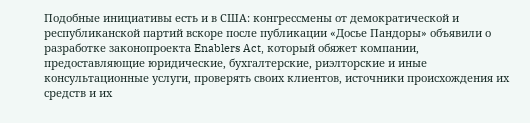Подобные инициативы есть и в США: конгрессмены от демократической и республиканской партий вскоре после публикации «Досье Пандоры» объявили о разработке законопроекта Enablers Act, который обяжет компании, предоставляющие юридические, бухгалтерские, риэлторские и иные консультационные услуги, проверять своих клиентов, источники происхождения их средств и их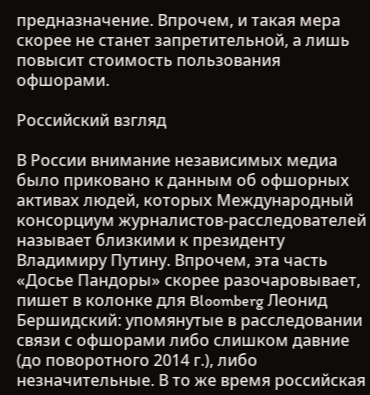предназначение. Впрочем, и такая мера скорее не станет запретительной, а лишь повысит стоимость пользования офшорами.

Российский взгляд

В России внимание независимых медиа было приковано к данным об офшорных активах людей, которых Международный консорциум журналистов-расследователей называет близкими к президенту Владимиру Путину. Впрочем, эта часть «Досье Пандоры» скорее разочаровывает, пишет в колонке для Bloomberg Леонид Бершидский: упомянутые в расследовании связи с офшорами либо слишком давние (до поворотного 2014 г.), либо незначительные. В то же время российская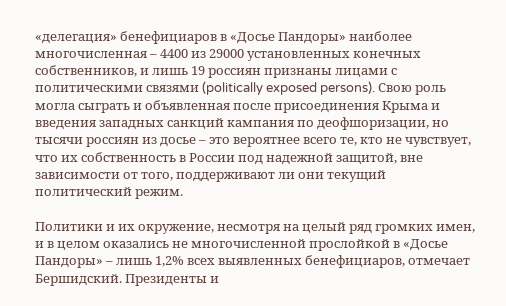«делегация» бенефициаров в «Досье Пандоры» наиболее многочисленная – 4400 из 29000 установленных конечных собственников, и лишь 19 россиян признаны лицами с политическими связями (politically exposed persons). Свою роль могла сыграть и объявленная после присоединения Крыма и введения западных санкций кампания по деофшоризации, но тысячи россиян из досье – это вероятнее всего те, кто не чувствует, что их собственность в России под надежной защитой, вне зависимости от того, поддерживают ли они текущий политический режим.

Политики и их окружение, несмотря на целый ряд громких имен, и в целом оказались не многочисленной прослойкой в «Досье Пандоры» – лишь 1,2% всех выявленных бенефициаров, отмечает Бершидский. Президенты и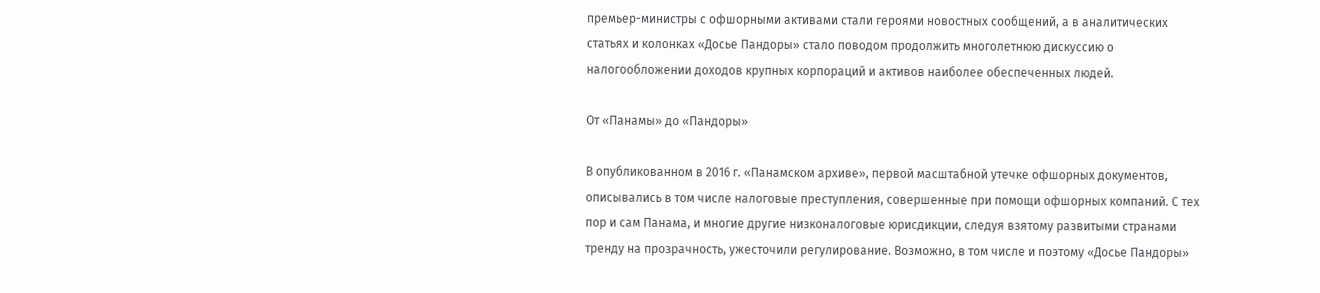премьер-министры с офшорными активами стали героями новостных сообщений, а в аналитических статьях и колонках «Досье Пандоры» стало поводом продолжить многолетнюю дискуссию о налогообложении доходов крупных корпораций и активов наиболее обеспеченных людей.

От «Панамы» до «Пандоры»

В опубликованном в 2016 г. «Панамском архиве», первой масштабной утечке офшорных документов, описывались в том числе налоговые преступления, совершенные при помощи офшорных компаний. С тех пор и сам Панама, и многие другие низконалоговые юрисдикции, следуя взятому развитыми странами тренду на прозрачность, ужесточили регулирование. Возможно, в том числе и поэтому «Досье Пандоры»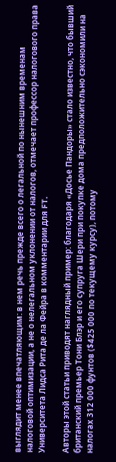выглядит менее впечатляющим: в нем речь прежде всего о легальной по нынешним временам налоговой оптимизации, а не о нелегальном уклонении от налогов, отмечает профессор налогового права Университета Лидса Рита де ла Фейра в комментарии для FT.

Авторы этой статьи приводят наглядный пример: благодаря «Досье Пандоры» стало известно, что бывший британский премьер Тони Блэр и его супруга Шери при покупке дома предположительно сэкономили на налогах 312 000 фунтов ($425 000 по текущему курсу), потому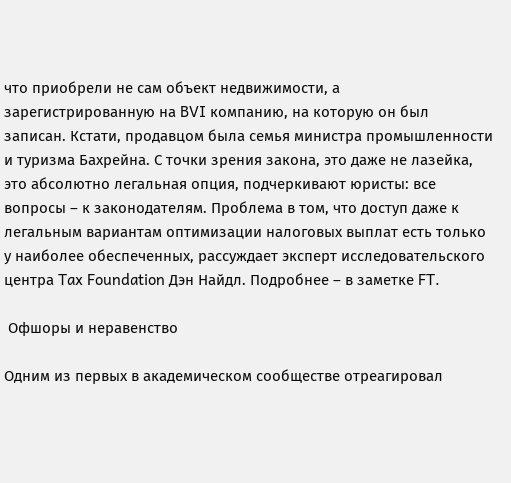что приобрели не сам объект недвижимости, а зарегистрированную на BVI компанию, на которую он был записан. Кстати, продавцом была семья министра промышленности и туризма Бахрейна. С точки зрения закона, это даже не лазейка, это абсолютно легальная опция, подчеркивают юристы: все вопросы – к законодателям. Проблема в том, что доступ даже к легальным вариантам оптимизации налоговых выплат есть только у наиболее обеспеченных, рассуждает эксперт исследовательского центра Tax Foundation Дэн Найдл. Подробнее – в заметке FT.

 Офшоры и неравенство

Одним из первых в академическом сообществе отреагировал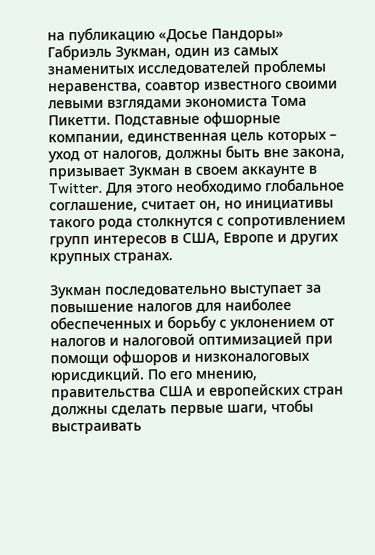на публикацию «Досье Пандоры» Габриэль Зукман, один из самых знаменитых исследователей проблемы неравенства, соавтор известного своими левыми взглядами экономиста Тома Пикетти. Подставные офшорные компании, единственная цель которых – уход от налогов, должны быть вне закона, призывает Зукман в своем аккаунте в Twitter. Для этого необходимо глобальное соглашение, считает он, но инициативы такого рода столкнутся с сопротивлением групп интересов в США, Европе и других крупных странах.

Зукман последовательно выступает за повышение налогов для наиболее обеспеченных и борьбу с уклонением от налогов и налоговой оптимизацией при помощи офшоров и низконалоговых юрисдикций. По его мнению, правительства США и европейских стран должны сделать первые шаги, чтобы выстраивать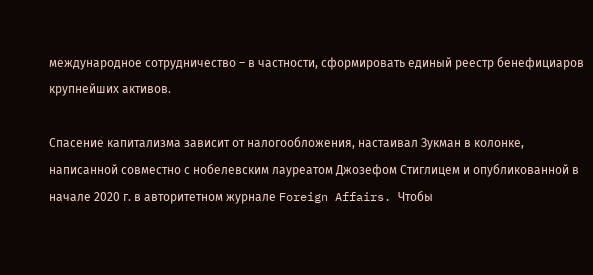международное сотрудничество – в частности, сформировать единый реестр бенефициаров крупнейших активов.

Спасение капитализма зависит от налогообложения, настаивал Зукман в колонке, написанной совместно с нобелевским лауреатом Джозефом Стиглицем и опубликованной в начале 2020 г. в авторитетном журнале Foreign Affairs. Чтобы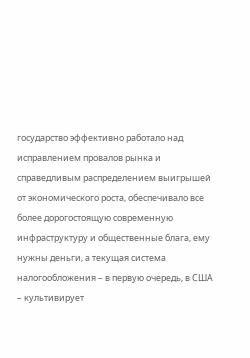государство эффективно работало над исправлением провалов рынка и справедливым распределением выигрышей от экономического роста, обеспечивало все более дорогостоящую современную инфраструктуру и общественные блага, ему нужны деньги, а текущая система налогообложения – в первую очередь, в США – культивирует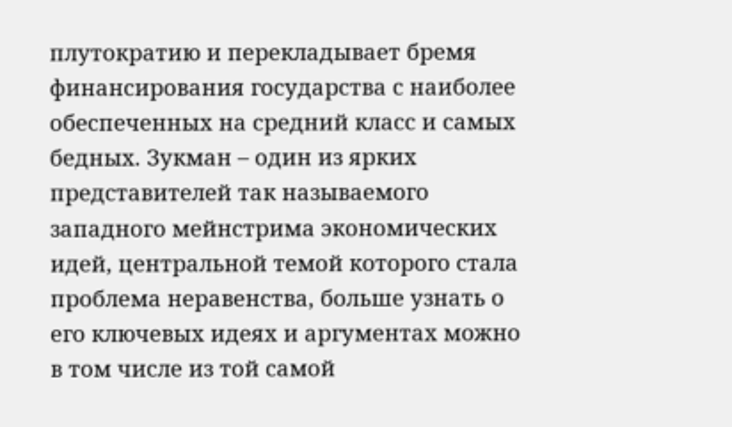плутократию и перекладывает бремя финансирования государства с наиболее обеспеченных на средний класс и самых бедных. Зукман – один из ярких представителей так называемого западного мейнстрима экономических идей, центральной темой которого стала проблема неравенства, больше узнать о его ключевых идеях и аргументах можно в том числе из той самой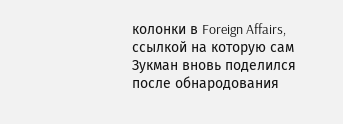колонки в Foreign Affairs, ссылкой на которую сам Зукман вновь поделился после обнародования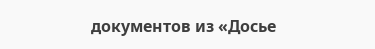документов из «Досье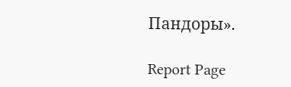Пандоры».

Report Page